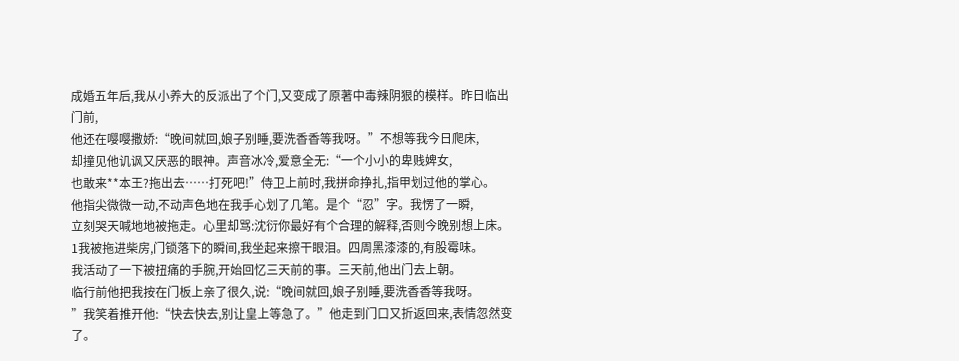成婚五年后,我从小养大的反派出了个门,又变成了原著中毒辣阴狠的模样。昨日临出门前,
他还在嘤嘤撒娇:“晚间就回,娘子别睡,要洗香香等我呀。”不想等我今日爬床,
却撞见他讥讽又厌恶的眼神。声音冰冷,爱意全无:“一个小小的卑贱婢女,
也敢来**本王?拖出去……打死吧!”侍卫上前时,我拼命挣扎,指甲划过他的掌心。
他指尖微微一动,不动声色地在我手心划了几笔。是个“忍”字。我愣了一瞬,
立刻哭天喊地地被拖走。心里却骂:沈衍你最好有个合理的解释,否则今晚别想上床。
1我被拖进柴房,门锁落下的瞬间,我坐起来擦干眼泪。四周黑漆漆的,有股霉味。
我活动了一下被扭痛的手腕,开始回忆三天前的事。三天前,他出门去上朝。
临行前他把我按在门板上亲了很久,说:“晚间就回,娘子别睡,要洗香香等我呀。
”我笑着推开他:“快去快去,别让皇上等急了。”他走到门口又折返回来,表情忽然变了。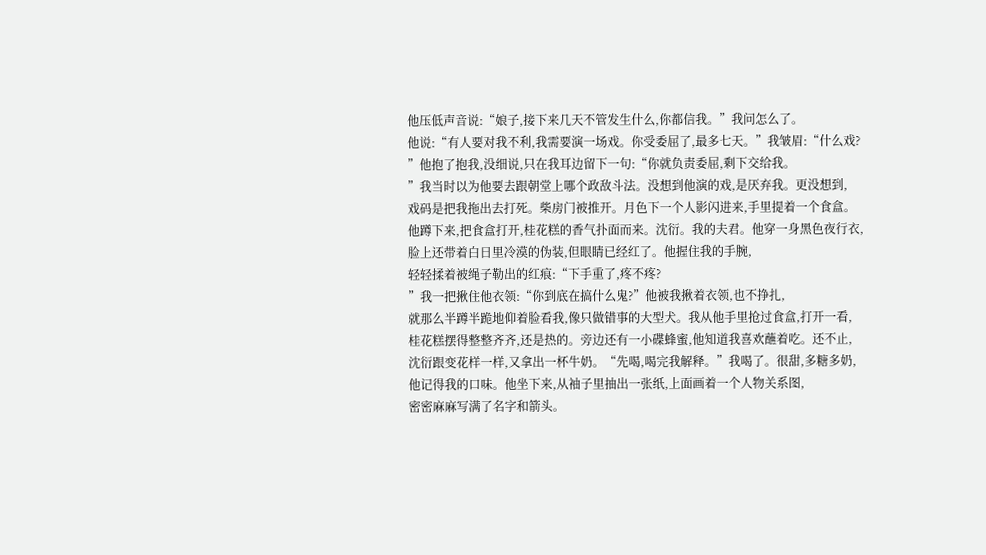他压低声音说:“娘子,接下来几天不管发生什么,你都信我。”我问怎么了。
他说:“有人要对我不利,我需要演一场戏。你受委屈了,最多七天。”我皱眉:“什么戏?
”他抱了抱我,没细说,只在我耳边留下一句:“你就负责委屈,剩下交给我。
”我当时以为他要去跟朝堂上哪个政敌斗法。没想到他演的戏,是厌弃我。更没想到,
戏码是把我拖出去打死。柴房门被推开。月色下一个人影闪进来,手里提着一个食盒。
他蹲下来,把食盒打开,桂花糕的香气扑面而来。沈衍。我的夫君。他穿一身黑色夜行衣,
脸上还带着白日里冷漠的伪装,但眼睛已经红了。他握住我的手腕,
轻轻揉着被绳子勒出的红痕:“下手重了,疼不疼?
”我一把揪住他衣领:“你到底在搞什么鬼?”他被我揪着衣领,也不挣扎,
就那么半蹲半跪地仰着脸看我,像只做错事的大型犬。我从他手里抢过食盒,打开一看,
桂花糕摆得整整齐齐,还是热的。旁边还有一小碟蜂蜜,他知道我喜欢蘸着吃。还不止,
沈衍跟变花样一样,又拿出一杯牛奶。“先喝,喝完我解释。”我喝了。很甜,多糖多奶,
他记得我的口味。他坐下来,从袖子里抽出一张纸,上面画着一个人物关系图,
密密麻麻写满了名字和箭头。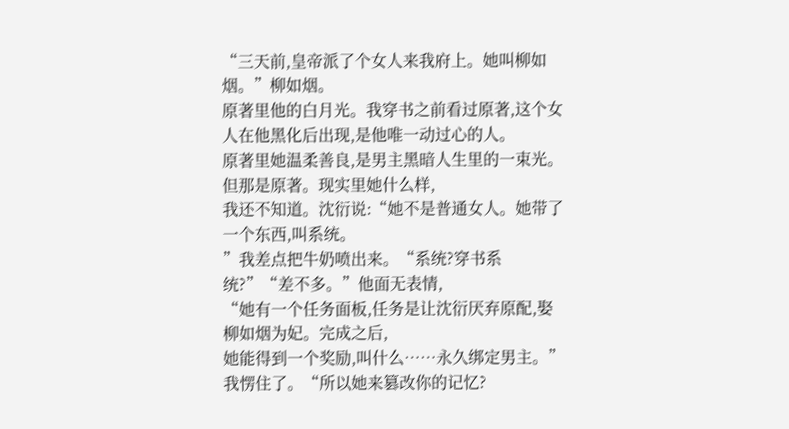“三天前,皇帝派了个女人来我府上。她叫柳如烟。”柳如烟。
原著里他的白月光。我穿书之前看过原著,这个女人在他黑化后出现,是他唯一动过心的人。
原著里她温柔善良,是男主黑暗人生里的一束光。但那是原著。现实里她什么样,
我还不知道。沈衍说:“她不是普通女人。她带了一个东西,叫系统。
”我差点把牛奶喷出来。“系统?穿书系统?”“差不多。”他面无表情,
“她有一个任务面板,任务是让沈衍厌弃原配,娶柳如烟为妃。完成之后,
她能得到一个奖励,叫什么……永久绑定男主。”我愣住了。“所以她来篡改你的记忆?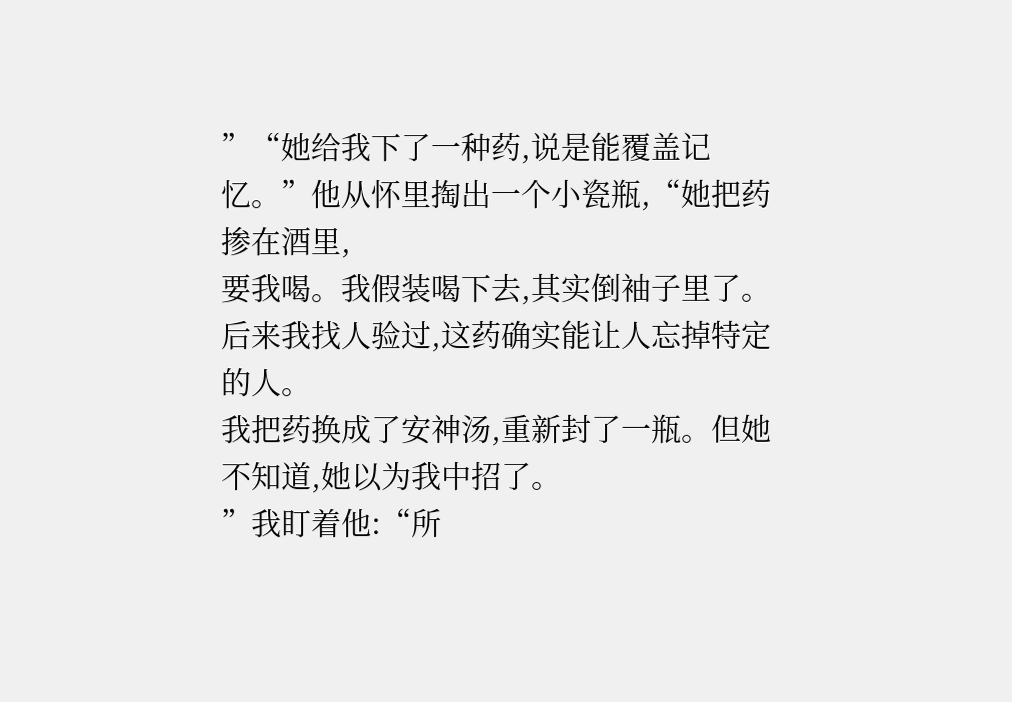”“她给我下了一种药,说是能覆盖记忆。”他从怀里掏出一个小瓷瓶,“她把药掺在酒里,
要我喝。我假装喝下去,其实倒袖子里了。后来我找人验过,这药确实能让人忘掉特定的人。
我把药换成了安神汤,重新封了一瓶。但她不知道,她以为我中招了。
”我盯着他:“所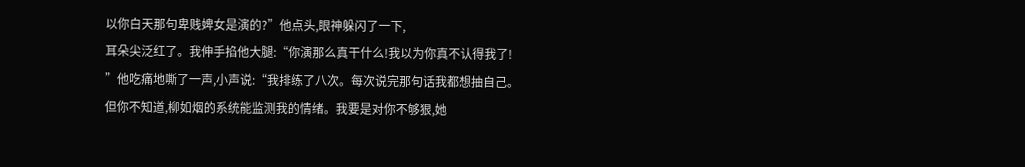以你白天那句卑贱婢女是演的?”他点头,眼神躲闪了一下,
耳朵尖泛红了。我伸手掐他大腿:“你演那么真干什么!我以为你真不认得我了!
”他吃痛地嘶了一声,小声说:“我排练了八次。每次说完那句话我都想抽自己。
但你不知道,柳如烟的系统能监测我的情绪。我要是对你不够狠,她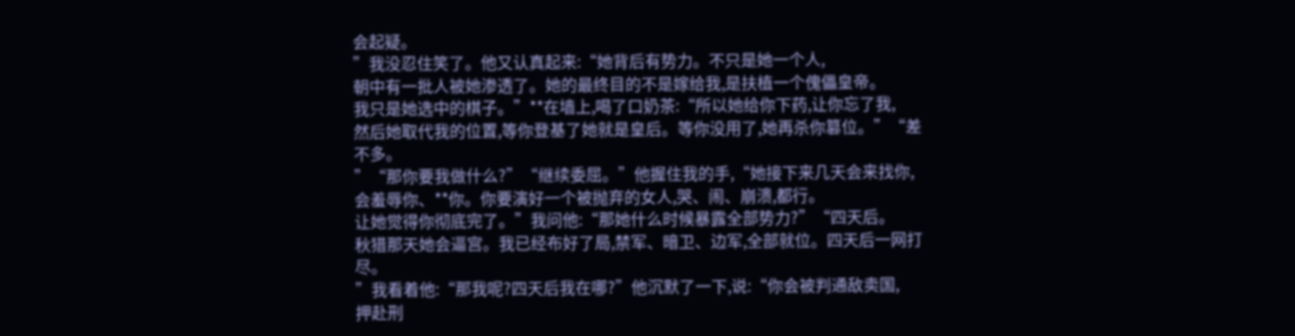会起疑。
”我没忍住笑了。他又认真起来:“她背后有势力。不只是她一个人,
朝中有一批人被她渗透了。她的最终目的不是嫁给我,是扶植一个傀儡皇帝。
我只是她选中的棋子。”**在墙上,喝了口奶茶:“所以她给你下药,让你忘了我,
然后她取代我的位置,等你登基了她就是皇后。等你没用了,她再杀你篡位。”“差不多。
”“那你要我做什么?”“继续委屈。”他握住我的手,“她接下来几天会来找你,
会羞辱你、**你。你要演好一个被抛弃的女人,哭、闹、崩溃,都行。
让她觉得你彻底完了。”我问他:“那她什么时候暴露全部势力?”“四天后。
秋猎那天她会逼宫。我已经布好了局,禁军、暗卫、边军,全部就位。四天后一网打尽。
”我看着他:“那我呢?四天后我在哪?”他沉默了一下,说:“你会被判通敌卖国,
押赴刑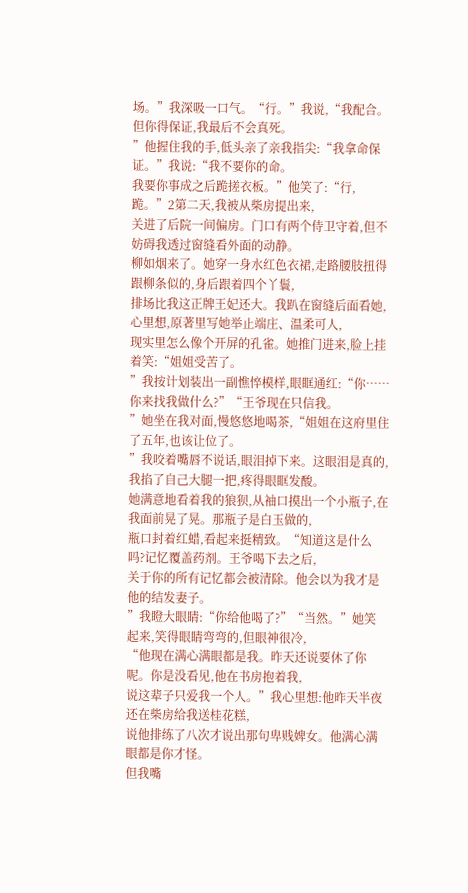场。”我深吸一口气。“行。”我说,“我配合。但你得保证,我最后不会真死。
”他握住我的手,低头亲了亲我指尖:“我拿命保证。”我说:“我不要你的命。
我要你事成之后跪搓衣板。”他笑了:“行,跪。”2第二天,我被从柴房提出来,
关进了后院一间偏房。门口有两个侍卫守着,但不妨碍我透过窗缝看外面的动静。
柳如烟来了。她穿一身水红色衣裙,走路腰肢扭得跟柳条似的,身后跟着四个丫鬟,
排场比我这正牌王妃还大。我趴在窗缝后面看她,心里想,原著里写她举止端庄、温柔可人,
现实里怎么像个开屏的孔雀。她推门进来,脸上挂着笑:“姐姐受苦了。
”我按计划装出一副憔悴模样,眼眶通红:“你……你来找我做什么?”“王爷现在只信我。
”她坐在我对面,慢悠悠地喝茶,“姐姐在这府里住了五年,也该让位了。
”我咬着嘴唇不说话,眼泪掉下来。这眼泪是真的,我掐了自己大腿一把,疼得眼眶发酸。
她满意地看着我的狼狈,从袖口摸出一个小瓶子,在我面前晃了晃。那瓶子是白玉做的,
瓶口封着红蜡,看起来挺精致。“知道这是什么吗?记忆覆盖药剂。王爷喝下去之后,
关于你的所有记忆都会被清除。他会以为我才是他的结发妻子。
”我瞪大眼睛:“你给他喝了?”“当然。”她笑起来,笑得眼睛弯弯的,但眼神很冷,
“他现在满心满眼都是我。昨天还说要休了你呢。你是没看见,他在书房抱着我,
说这辈子只爱我一个人。”我心里想:他昨天半夜还在柴房给我送桂花糕,
说他排练了八次才说出那句卑贱婢女。他满心满眼都是你才怪。
但我嘴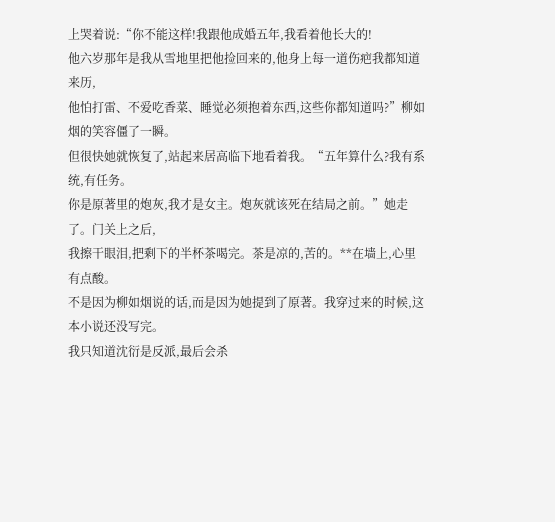上哭着说:“你不能这样!我跟他成婚五年,我看着他长大的!
他六岁那年是我从雪地里把他捡回来的,他身上每一道伤疤我都知道来历,
他怕打雷、不爱吃香菜、睡觉必须抱着东西,这些你都知道吗?”柳如烟的笑容僵了一瞬。
但很快她就恢复了,站起来居高临下地看着我。“五年算什么?我有系统,有任务。
你是原著里的炮灰,我才是女主。炮灰就该死在结局之前。”她走了。门关上之后,
我擦干眼泪,把剩下的半杯茶喝完。茶是凉的,苦的。**在墙上,心里有点酸。
不是因为柳如烟说的话,而是因为她提到了原著。我穿过来的时候,这本小说还没写完。
我只知道沈衍是反派,最后会杀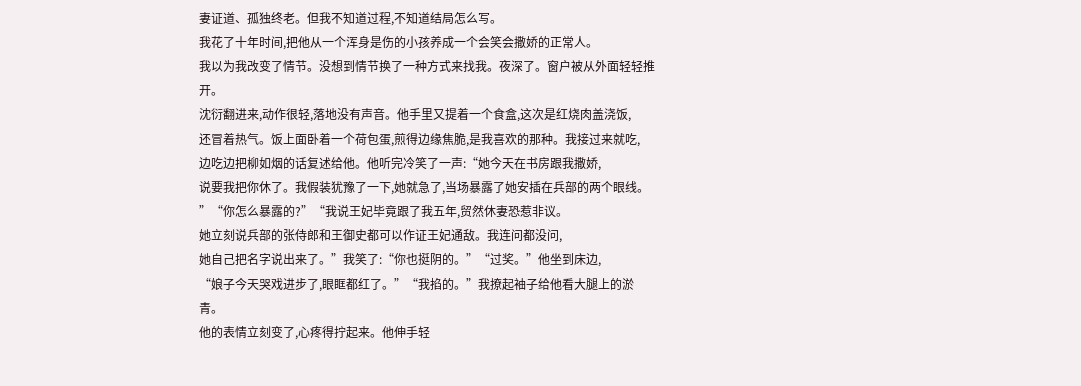妻证道、孤独终老。但我不知道过程,不知道结局怎么写。
我花了十年时间,把他从一个浑身是伤的小孩养成一个会笑会撒娇的正常人。
我以为我改变了情节。没想到情节换了一种方式来找我。夜深了。窗户被从外面轻轻推开。
沈衍翻进来,动作很轻,落地没有声音。他手里又提着一个食盒,这次是红烧肉盖浇饭,
还冒着热气。饭上面卧着一个荷包蛋,煎得边缘焦脆,是我喜欢的那种。我接过来就吃,
边吃边把柳如烟的话复述给他。他听完冷笑了一声:“她今天在书房跟我撒娇,
说要我把你休了。我假装犹豫了一下,她就急了,当场暴露了她安插在兵部的两个眼线。
”“你怎么暴露的?”“我说王妃毕竟跟了我五年,贸然休妻恐惹非议。
她立刻说兵部的张侍郎和王御史都可以作证王妃通敌。我连问都没问,
她自己把名字说出来了。”我笑了:“你也挺阴的。”“过奖。”他坐到床边,
“娘子今天哭戏进步了,眼眶都红了。”“我掐的。”我撩起袖子给他看大腿上的淤青。
他的表情立刻变了,心疼得拧起来。他伸手轻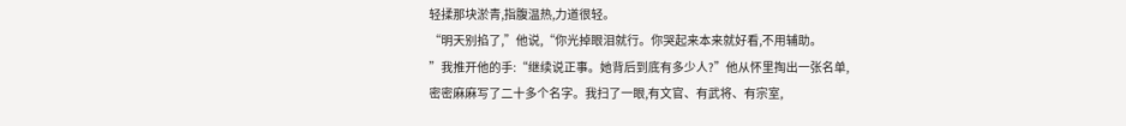轻揉那块淤青,指腹温热,力道很轻。
“明天别掐了,”他说,“你光掉眼泪就行。你哭起来本来就好看,不用辅助。
”我推开他的手:“继续说正事。她背后到底有多少人?”他从怀里掏出一张名单,
密密麻麻写了二十多个名字。我扫了一眼,有文官、有武将、有宗室,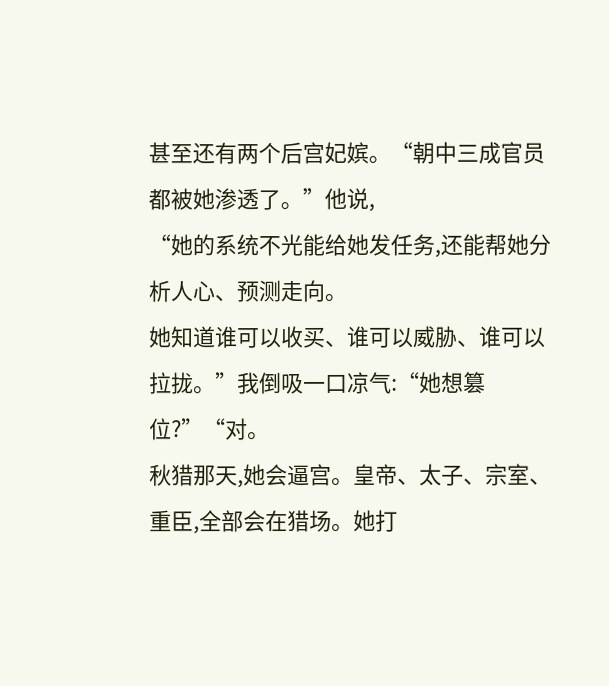甚至还有两个后宫妃嫔。“朝中三成官员都被她渗透了。”他说,
“她的系统不光能给她发任务,还能帮她分析人心、预测走向。
她知道谁可以收买、谁可以威胁、谁可以拉拢。”我倒吸一口凉气:“她想篡位?”“对。
秋猎那天,她会逼宫。皇帝、太子、宗室、重臣,全部会在猎场。她打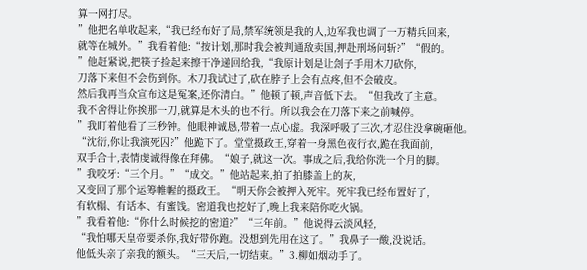算一网打尽。
”他把名单收起来,“我已经布好了局,禁军统领是我的人,边军我也调了一万精兵回来,
就等在城外。”我看着他:“按计划,那时我会被判通敌卖国,押赴刑场问斩?”“假的。
”他赶紧说,把筷子捡起来擦干净递回给我,“我原计划是让刽子手用木刀砍你,
刀落下来但不会伤到你。木刀我试过了,砍在脖子上会有点疼,但不会破皮。
然后我再当众宣布这是冤案,还你清白。”他顿了顿,声音低下去。“但我改了主意。
我不舍得让你挨那一刀,就算是木头的也不行。所以我会在刀落下来之前喊停。
”我盯着他看了三秒钟。他眼神诚恳,带着一点心虚。我深呼吸了三次,才忍住没拿碗砸他。
“沈衍,你让我演死囚?”他跪下了。堂堂摄政王,穿着一身黑色夜行衣,跪在我面前,
双手合十,表情虔诚得像在拜佛。“娘子,就这一次。事成之后,我给你洗一个月的脚。
”我咬牙:“三个月。”“成交。”他站起来,拍了拍膝盖上的灰,
又变回了那个运筹帷幄的摄政王。“明天你会被押入死牢。死牢我已经布置好了,
有软榻、有话本、有蜜饯。密道我也挖好了,晚上我来陪你吃火锅。
”我看着他:“你什么时候挖的密道?”“三年前。”他说得云淡风轻,
“我怕哪天皇帝要杀你,我好带你跑。没想到先用在这了。”我鼻子一酸,没说话。
他低头亲了亲我的额头。“三天后,一切结束。”3.柳如烟动手了。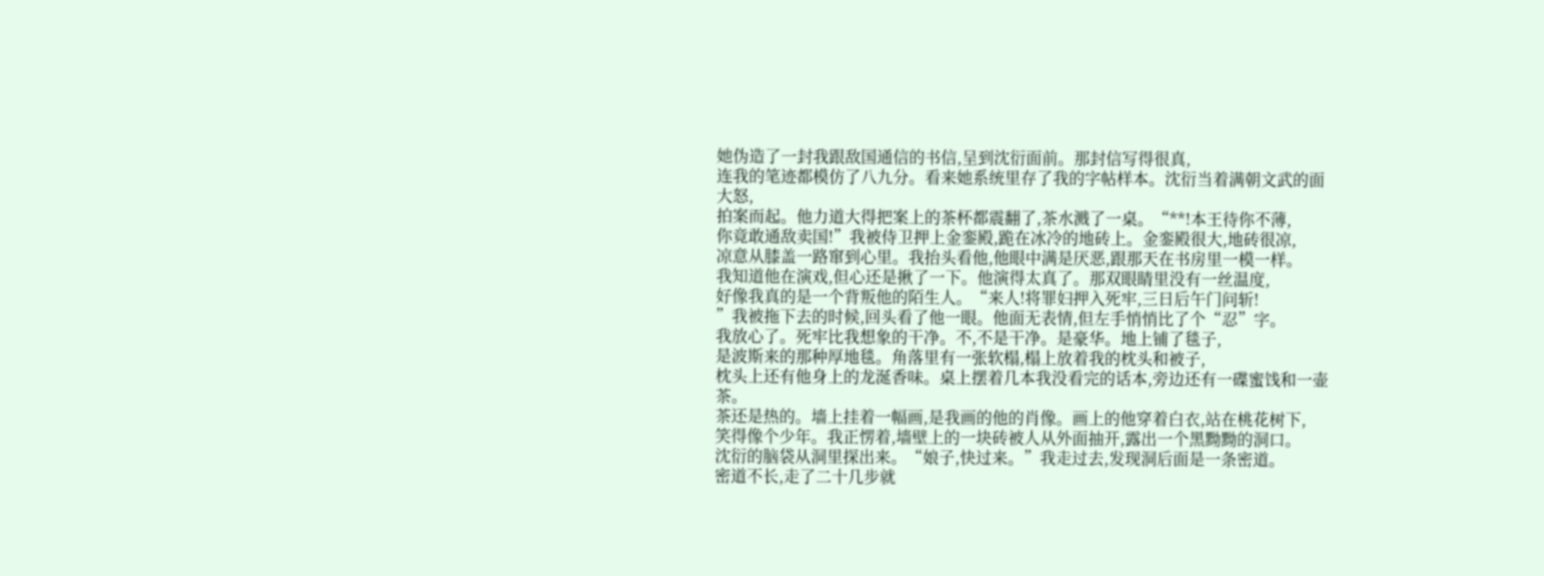她伪造了一封我跟敌国通信的书信,呈到沈衍面前。那封信写得很真,
连我的笔迹都模仿了八九分。看来她系统里存了我的字帖样本。沈衍当着满朝文武的面大怒,
拍案而起。他力道大得把案上的茶杯都震翻了,茶水溅了一桌。“**!本王待你不薄,
你竟敢通敌卖国!”我被侍卫押上金銮殿,跪在冰冷的地砖上。金銮殿很大,地砖很凉,
凉意从膝盖一路窜到心里。我抬头看他,他眼中满是厌恶,跟那天在书房里一模一样。
我知道他在演戏,但心还是揪了一下。他演得太真了。那双眼睛里没有一丝温度,
好像我真的是一个背叛他的陌生人。“来人!将罪妇押入死牢,三日后午门问斩!
”我被拖下去的时候,回头看了他一眼。他面无表情,但左手悄悄比了个“忍”字。
我放心了。死牢比我想象的干净。不,不是干净。是豪华。地上铺了毯子,
是波斯来的那种厚地毯。角落里有一张软榻,榻上放着我的枕头和被子,
枕头上还有他身上的龙涎香味。桌上摆着几本我没看完的话本,旁边还有一碟蜜饯和一壶茶。
茶还是热的。墙上挂着一幅画,是我画的他的肖像。画上的他穿着白衣,站在桃花树下,
笑得像个少年。我正愣着,墙壁上的一块砖被人从外面抽开,露出一个黑黝黝的洞口。
沈衍的脑袋从洞里探出来。“娘子,快过来。”我走过去,发现洞后面是一条密道。
密道不长,走了二十几步就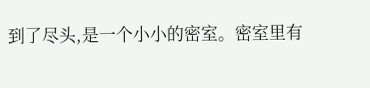到了尽头,是一个小小的密室。密室里有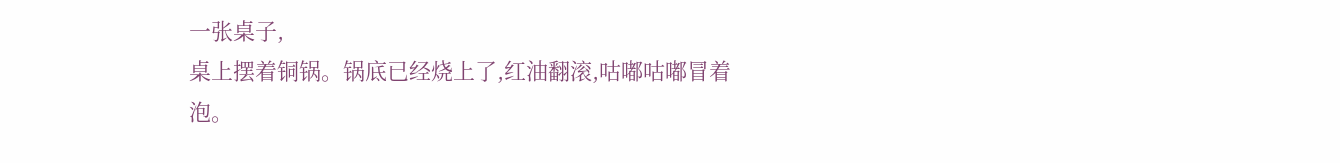一张桌子,
桌上摆着铜锅。锅底已经烧上了,红油翻滚,咕嘟咕嘟冒着泡。